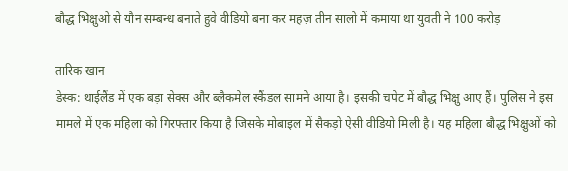बौद्ध भिक्षुओ से यौन सम्बन्ध बनाते हुवे वीडियो बना कर महज़ तीन सालो में कमाया था युवती ने 100 करोड़

तारिक खान
डेस्क: थाईलैंड में एक बड़ा सेक्स और ब्लैकमेल स्कैंडल सामने आया है। इसकी चपेट में बौद्ध भिक्षु आए हैं। पुलिस ने इस मामले में एक महिला को गिरफ्तार किया है जिसके मोबाइल में सैकड़ो ऐसी वीडियो मिली है। यह महिला बौद्ध भिक्षुओं को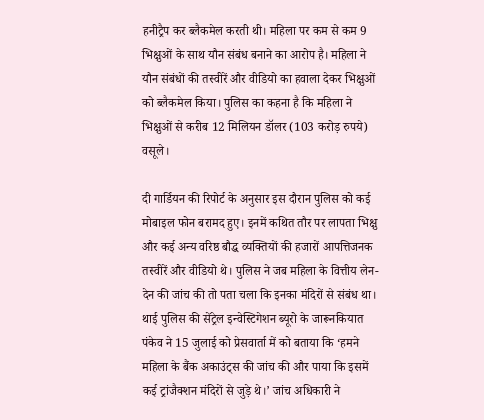हनीट्रैप कर ब्लैकमेल करती थी। महिला पर कम से कम 9 भिक्षुओं के साथ यौन संबंध बनाने का आरोप है। महिला ने यौन संबंधों की तस्वीरें और वीडियो का हवाला देकर भिक्षुओं को ब्लैकमेल किया। पुलिस का कहना है कि महिला ने भिक्षुओं से करीब 12 मिलियन डॉलर (103 करोड़ रुपये) वसूले।

दी गार्डियन की रिपोर्ट के अनुसार इस दौरान पुलिस को कई मोबाइल फोन बरामद हुए। इनमें कथित तौर पर लापता भिक्षु और कई अन्य वरिष्ठ बौद्ध व्यक्तियों की हजारों आपत्तिजनक तस्वीरें और वीडियो थे। पुलिस ने जब महिला के वित्तीय लेन-देन की जांच की तो पता चला कि इनका मंदिरों से संबंध था। थाई पुलिस की सेंट्रेल इन्वेस्टिगेशन ब्यूरो के जारूनकियात पंकेव ने 15 जुलाई को प्रेसवार्ता में को बताया कि ‘हमने महिला के बैंक अकाउंट्स की जांच की और पाया कि इसमें कई ट्रांजैक्शन मंदिरों से जुड़े थे।’ जांच अधिकारी ने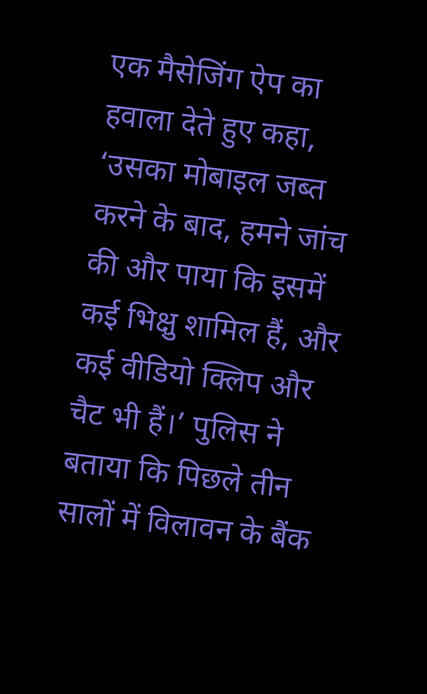एक मैसेजिंग ऐप का हवाला देते हुए कहा, ‘उसका मोबाइल जब्त करने के बाद, हमने जांच की और पाया कि इसमें कई भिक्षु शामिल हैं, और कई वीडियो क्लिप और चैट भी हैं।’ पुलिस ने बताया कि पिछले तीन सालों में विलावन के बैंक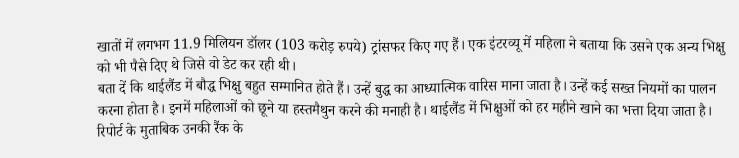खातों में लगभग 11.9 मिलियन डॉलर (103 करोड़ रुपये) ट्रांसफर किए गए हैं। एक इंटरव्यू में महिला ने बताया कि उसने एक अन्य भिक्षु को भी पैसे दिए थे जिसे वो डेट कर रही थी।
बता दें कि थाईलैंड में बौद्ध भिक्षु बहुत सम्मानित होते हैं। उन्हें बुद्ध का आध्यात्मिक वारिस माना जाता है। उन्हें कई सख्त नियमों का पालन करना होता है। इनमें महिलाओं को छूने या हस्तमैथुन करने की मनाही है। थाईलैंड में भिक्षुओं को हर महीने खाने का भत्ता दिया जाता है। रिपोर्ट के मुताबिक उनकी रैंक के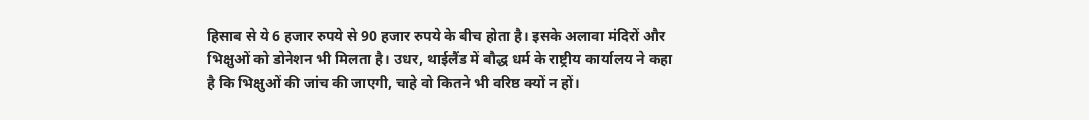हिसाब से ये 6 हजार रुपये से 90 हजार रुपये के बीच होता है। इसके अलावा मंदिरों और भिक्षुओं को डोनेशन भी मिलता है। उधर, थाईलैंड में बौद्ध धर्म के राष्ट्रीय कार्यालय ने कहा है कि भिक्षुओं की जांच की जाएगी, चाहे वो कितने भी वरिष्ठ क्यों न हों।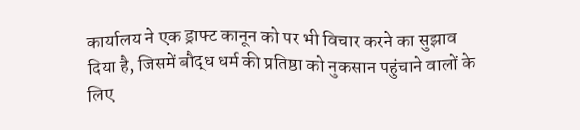कार्यालय ने एक ड्राफ्ट कानून को पर भी विचार करने का सुझाव दिया है, जिसमें बौद्ध धर्म की प्रतिष्ठा को नुकसान पहुंचाने वालों के लिए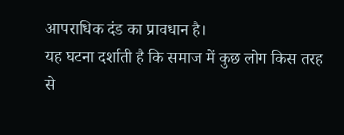आपराधिक दंड का प्रावधान है।
यह घटना दर्शाती है कि समाज में कुछ लोग किस तरह से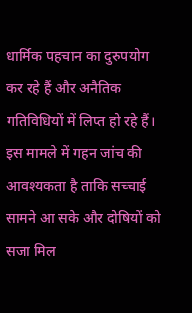धार्मिक पहचान का दुरुपयोग कर रहे हैं और अनैतिक गतिविधियों में लिप्त हो रहे हैं। इस मामले में गहन जांच की आवश्यकता है ताकि सच्चाई सामने आ सके और दोषियों को सजा मिल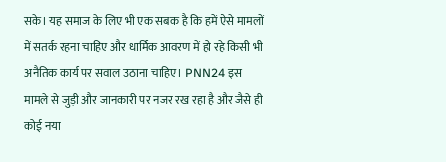सके। यह समाज के लिए भी एक सबक है कि हमें ऐसे मामलों में सतर्क रहना चाहिए और धार्मिक आवरण में हो रहे किसी भी अनैतिक कार्य पर सवाल उठाना चाहिए। PNN24 इस मामले से जुड़ी और जानकारी पर नजर रख रहा है और जैसे ही कोई नया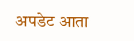अपडेट आता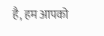है, हम आपको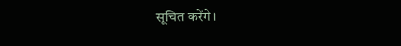सूचित करेंगे।